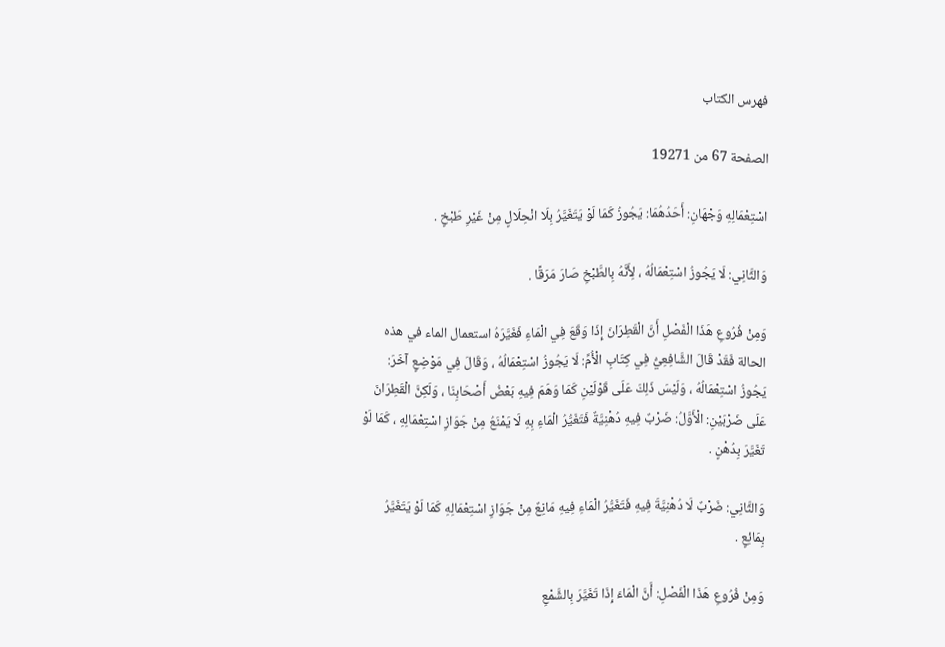فهرس الكتاب

الصفحة 67 من 19271

اسْتِعْمَالِهِ وَجْهَانِ: أَحَدُهُمَا: يَجُوزُ كَمَا لَوْ يَتَغَيَّرُ بِلَا انْحِلَالٍ مِنْ غَيْرِ طَبْخٍ .

وَالثَّانِي: لَا يَجُوزُ اسْتِعْمَالُهُ ، لِأَنَّهُ بِالطَّبْخِ صَارَ مَرَقًا .

وَمِنْ فُرُوعِ هَذَا الْفَصْلِ أَنَّ الْقَطِرَانَ إِذَا وَقَعَ فِي الْمَاءِ فَغَيَّرَهُ استعمال الماء في هذه الحالة فَقَدْ قَالَ الشَّافِعِيُّ فِي كِتَابِ الْأُمِّ: لَا يَجُوزُ اسْتِعْمَالُهُ ، وَقَالَ فِي مَوْضِعٍ آخَرَ: يَجُوزُ اسْتِعْمَالُهُ ، وَلَيْسَ ذَلِكَ عَلَى قَوْلَيْنِ كَمَا وَهَمَ فِيهِ بَعْضُ أَصْحَابِنَا ، وَلَكِنَّ الْقَطِرَانَ عَلَى ضَرْبَيْنِ: الْأَوَّلُ: ضَرْبٌ فِيهِ دُهْنِيَّةٌ فَتَغَيُّرُ الْمَاءِ بِهِ لَا يَمْنَعُ مِنْ جَوَازِ اسْتِعْمَالِهِ ، كَمَا لَوْ تَغَيَّرَ بِدُهْنٍ .

وَالثَّانِي: ضَرْبٌ لَا دُهْنِيَّةَ فِيهِ فَتَغَيُّرُ الْمَاءِ فِيهِ مَانِعٌ مِنْ جَوَازِ اسْتِعْمَالِهِ كَمَا لَوْ يَتَغَيَّرُ بِمَائِعٍ .

وَمِنْ فُرُوعِ هَذَا الْفَصْلِ: أَنَّ الْمَاءَ إِذَا تَغَيَّرَ بِالشَّمْعِ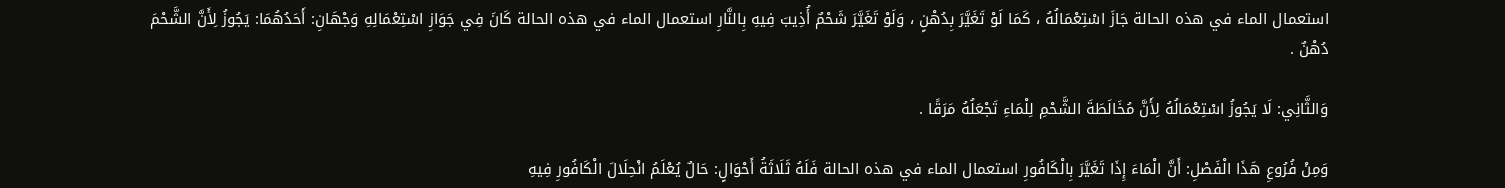استعمال الماء في هذه الحالة جَازَ اسْتِعْمَالُهُ ، كَمَا لَوْ تَغَيَّرَ بِدُهْنٍ ، وَلَوْ تَغَيَّرَ شَحْمٌ أُذِيبَ فِيهِ بِالنَّارِ استعمال الماء في هذه الحالة كَانَ فِي جَوَازِ اسْتِعْمَالِهِ وَجْهَانِ: أَحَدُهُمَا: يَجُوزُ لِأَنَّ الشَّحْمَ دُهْنٌ .

وَالثَّانِي: لَا يَجُوزُ اسْتِعْمَالُهُ لِأَنَّ مُخَالَطَةَ الشَّحْمِ لِلْمَاءِ تَجْعَلُهُ مَرَقًا .

وَمِنْ فُرُوعِ هَذَا الْفَصْلِ: أَنَّ الْمَاءَ إِذَا تَغَيَّرَ بِالْكَافُورِ استعمال الماء في هذه الحالة فَلَهُ ثَلَاثَةُ أَحْوَالٍ: حَالٌ يُعْلَمُ انْحِلَالَ الْكَافُورِ فِيهِ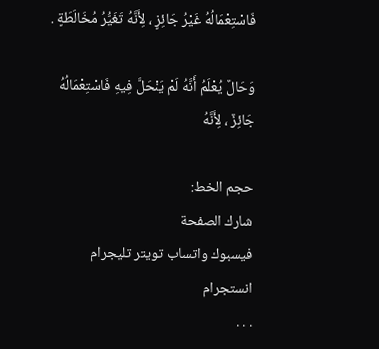فَاسْتِعْمَالُهُ غَيْرُ جَائِزٍ ، لِأَنَّهُ تَغَيُّرُ مُخَالَطَةٍ .

وَحَالٌ يُعْلَمُ أَنَّهُ لَمْ يَنْحَلَّ فِيهِ فَاسْتِعْمَالُهُ جَائِزٌ ، لِأَنَّهُ

حجم الخط:
شارك الصفحة
فيسبوك واتساب تويتر تليجرام انستجرام
. . .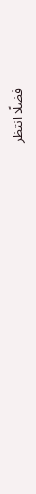فضلًا انتظر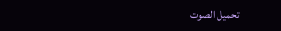تحميل الصوت